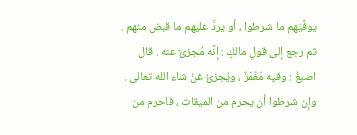يوفِّيَهم ما شرطوا ، أو يردَّ عليهم ما قبض منهم . ثم رجع إلى قولِ مالكٍ : إنَّه مُجزئٌ عنه . قال اصبغُ : وفيه مَغْمَزٌ ، ويُجزئُ غنْ شاء الله تعالى .
وإن شرطوا أن يحرم من الميقات ، فاحرم من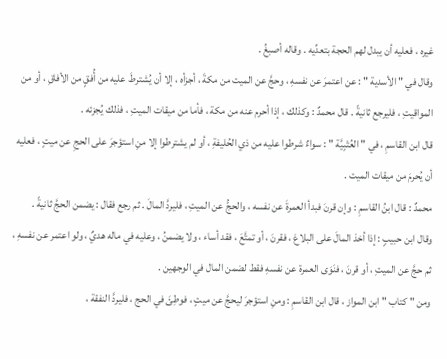غيره ، فعليه أن يبدل لهم الحجة بتعدِّيه . وقاله أصبغُ .
وقال في " الأسدية " : عن اعتمرَ عن نفسهِ ، وحجَّ عن الميت من مكةَ ، أجزأه ، إلا أن يُشترطَ عليه من أُفقٍ من الأفاقِ ، أو من المواقيتِ ، فليرجع ثانيةً . قال محمدٌ : وكذلك ، إذا أحرم عنه من مكة ، فأما من ميقات الميتِ ، فذلك يُجزئه .
قال ابن القاسمِ ، في " العُتْبِيَّة " : سواءٌ شرطوا عليه من ذي الحُليفةِ ، أو لم يشترطوا إلا منِ استؤجرَ على الحجِ عن ميتٍ ، فعليه أن يُحرمَ من ميقات الميت .
محمدٌ : قال ابنُ القاسمِ : وإن قرنَ فبدأ العمرةَ عن نفسه ، والحجُّ عن الميتِ ، فليردَّ المالَ . ثم رجع فقال : يضمن الحجَّ ثانيةً .
وقال ابن حبيبٍ : إذا أخذ المالَ على البلاغ ، فقرنَ ، أو تمتَّعَ ، فقد أساء ، ولا يضمنُ ، وعليه في ماله هديٌ ، ولو اعتمر عن نفسهِ ، ثم حجَّ عن الميتِ ، أو قرنَ ، فنَوَى العمرة عن نفسهِ فقط لضمن المال في الوجهين .
ومن " كتاب " ابن المواز ، قال ابن القاسمِ : ومنِ استؤجرَ ليحجَّ عن ميتٍ ، فوطِئَ في الحج ، فليردَّ النفقة ،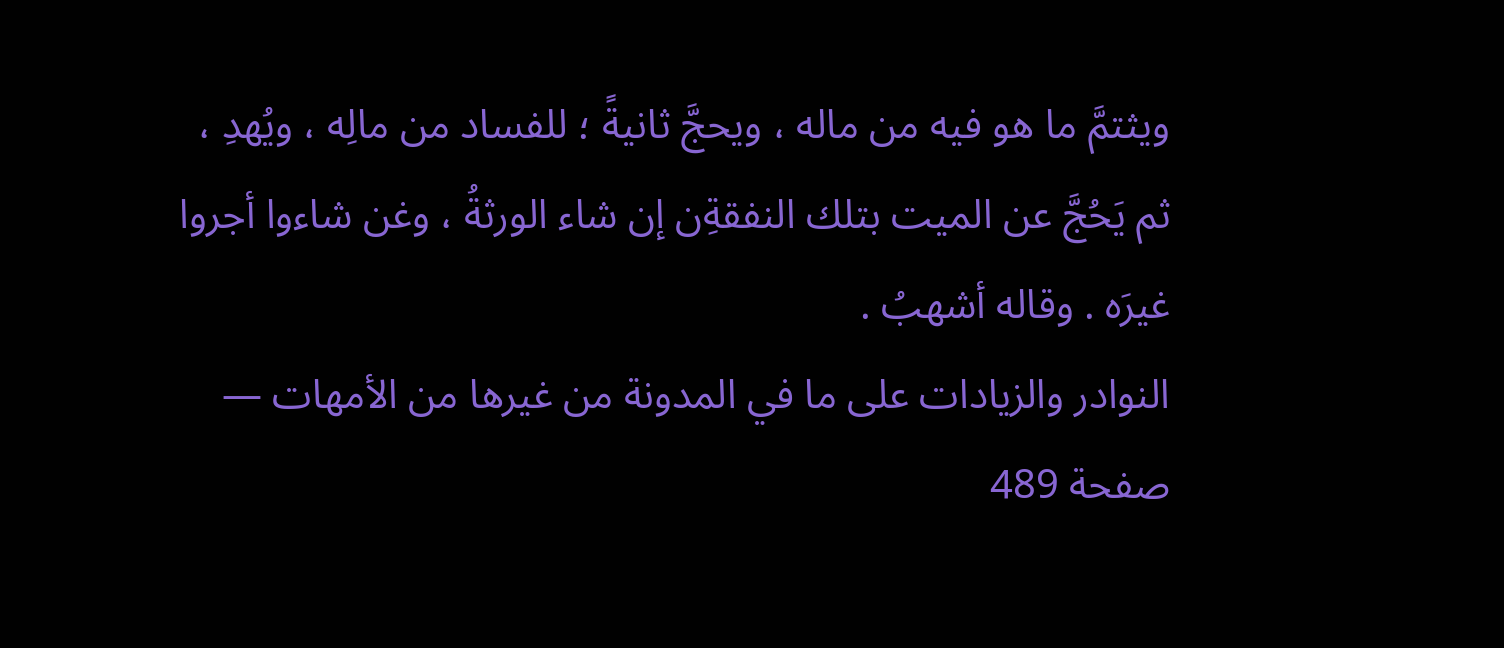ويثتمَّ ما هو فيه من ماله ، ويحجَّ ثانيةً ؛ للفساد من مالِه ، ويُهدِ ، ثم يَحُجَّ عن الميت بتلك النفقةِن إن شاء الورثةُ ، وغن شاءوا أجروا غيرَه . وقاله أشهبُ .
النوادر والزيادات على ما في المدونة من غيرها من الأمهات — صفحة 489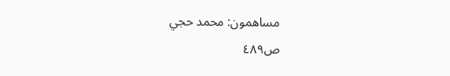مساهمون: محمد حجي
ص٤٨٩